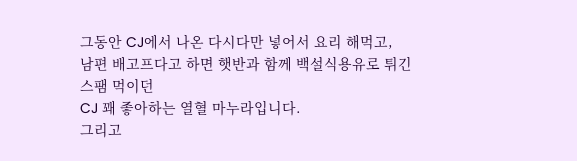그동안 CJ에서 나온 다시다만 넣어서 요리 해먹고,
남편 배고프다고 하면 햇반과 함께 백설식용유로 튀긴 스팸 먹이던
CJ 꽤 좋아하는 열혈 마누라입니다.
그리고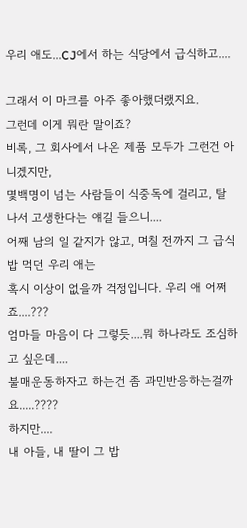우리 애도...CJ에서 하는 식당에서 급식하고....

그래서 이 마크를 아주 좋아했더랬지요.
그런데 이게 뭐란 말이죠?
비록, 그 회사에서 나온 제품 모두가 그런건 아니겠지만,
몇백명이 넘는 사람들이 식중독에 걸리고, 탈 나서 고생한다는 얘길 들으니....
어째 남의 일 같지가 않고, 며칠 전까지 그 급식 밥 먹던 우리 애는
혹시 이상이 없을까 걱정입니다. 우리 애 어쩌죠....???
엄마들 마음이 다 그렇듯....뭐 하나라도 조심하고 싶은데....
불매운동하자고 하는건 좀 과민반응하는걸까요.....????
하지만....
내 아들, 내 딸이 그 밥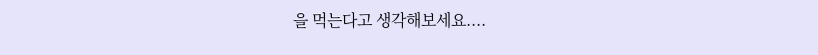을 먹는다고 생각해보세요....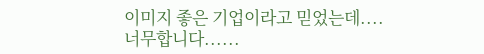이미지 좋은 기업이라고 믿었는데....
너무합니다......